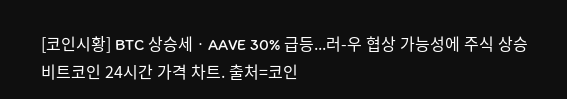[코인시황] BTC 상승세ㆍAAVE 30% 급등...러-우 협상 가능성에 주식 상승
비트코인 24시간 가격 차트. 출처=코인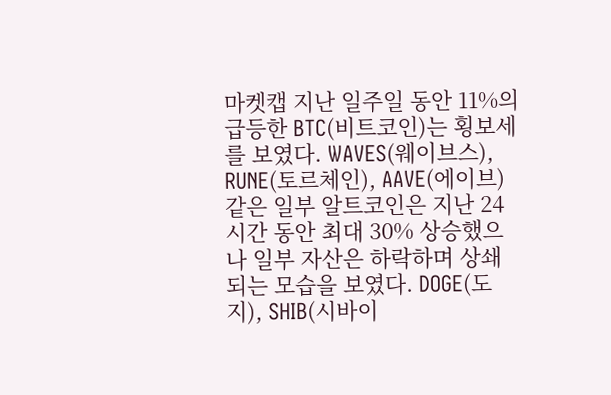마켓캡 지난 일주일 동안 11%의 급등한 BTC(비트코인)는 횡보세를 보였다. WAVES(웨이브스), RUNE(토르체인), AAVE(에이브) 같은 일부 알트코인은 지난 24시간 동안 최대 30% 상승했으나 일부 자산은 하락하며 상쇄되는 모습을 보였다. DOGE(도지), SHIB(시바이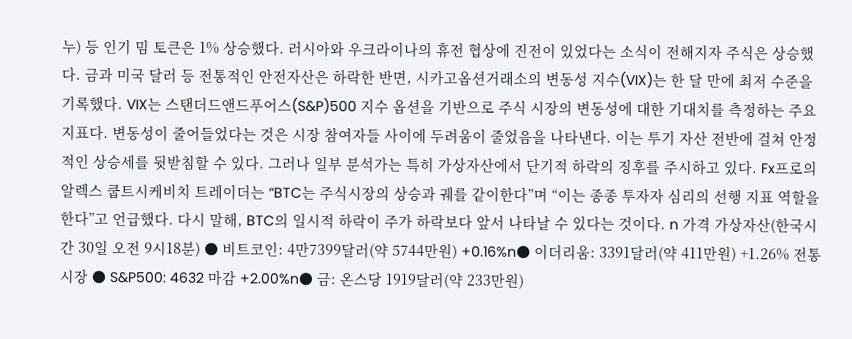누) 등 인기 밈 토큰은 1% 상승했다. 러시아와 우크라이나의 휴전 협상에 진전이 있었다는 소식이 전해지자 주식은 상승했다. 금과 미국 달러 등 전통적인 안전자산은 하락한 반면, 시카고옵션거래소의 변동성 지수(VIX)는 한 달 만에 최저 수준을 기록했다. VIX는 스탠더드앤드푸어스(S&P)500 지수 옵션을 기반으로 주식 시장의 변동성에 대한 기대치를 측정하는 주요 지표다. 변동성이 줄어들었다는 것은 시장 참여자들 사이에 두려움이 줄었음을 나타낸다. 이는 투기 자산 전반에 걸쳐 안정적인 상승세를 뒷받침할 수 있다. 그러나 일부 분석가는 특히 가상자산에서 단기적 하락의 징후를 주시하고 있다. Fx프로의 알렉스 쿱트시케비치 트레이더는 “BTC는 주식시장의 상승과 궤를 같이한다”며 “이는 종종 투자자 심리의 선행 지표 역할을 한다”고 언급했다. 다시 말해, BTC의 일시적 하락이 주가 하락보다 앞서 나타날 수 있다는 것이다. n 가격 가상자산(한국시간 30일 오전 9시18분) ● 비트코인: 4만7399달러(약 5744만원) +0.16%n● 이더리움: 3391달러(약 411만원) +1.26% 전통시장 ● S&P500: 4632 마감 +2.00%n● 금: 온스당 1919달러(약 233만원)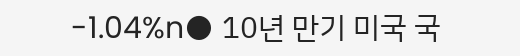-1.04%n● 10년 만기 미국 국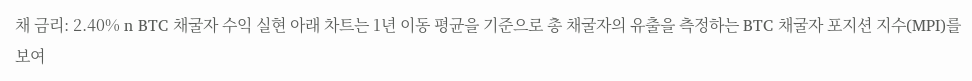채 금리: 2.40% n BTC 채굴자 수익 실현 아래 차트는 1년 이동 평균을 기준으로 총 채굴자의 유출을 측정하는 BTC 채굴자 포지션 지수(MPI)를 보여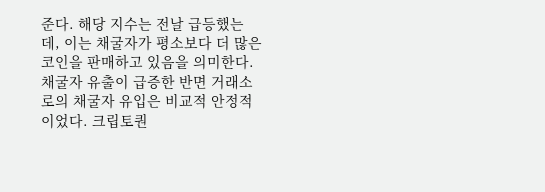준다. 해당 지수는 전날 급등했는데, 이는 채굴자가 평소보다 더 많은 코인을 판매하고 있음을 의미한다. 채굴자 유출이 급증한 반면 거래소로의 채굴자 유입은 비교적 안정적이었다. 크립토퀀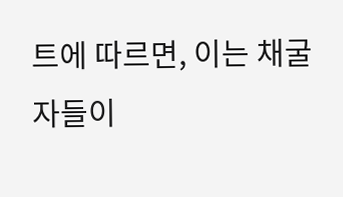트에 따르면, 이는 채굴자들이